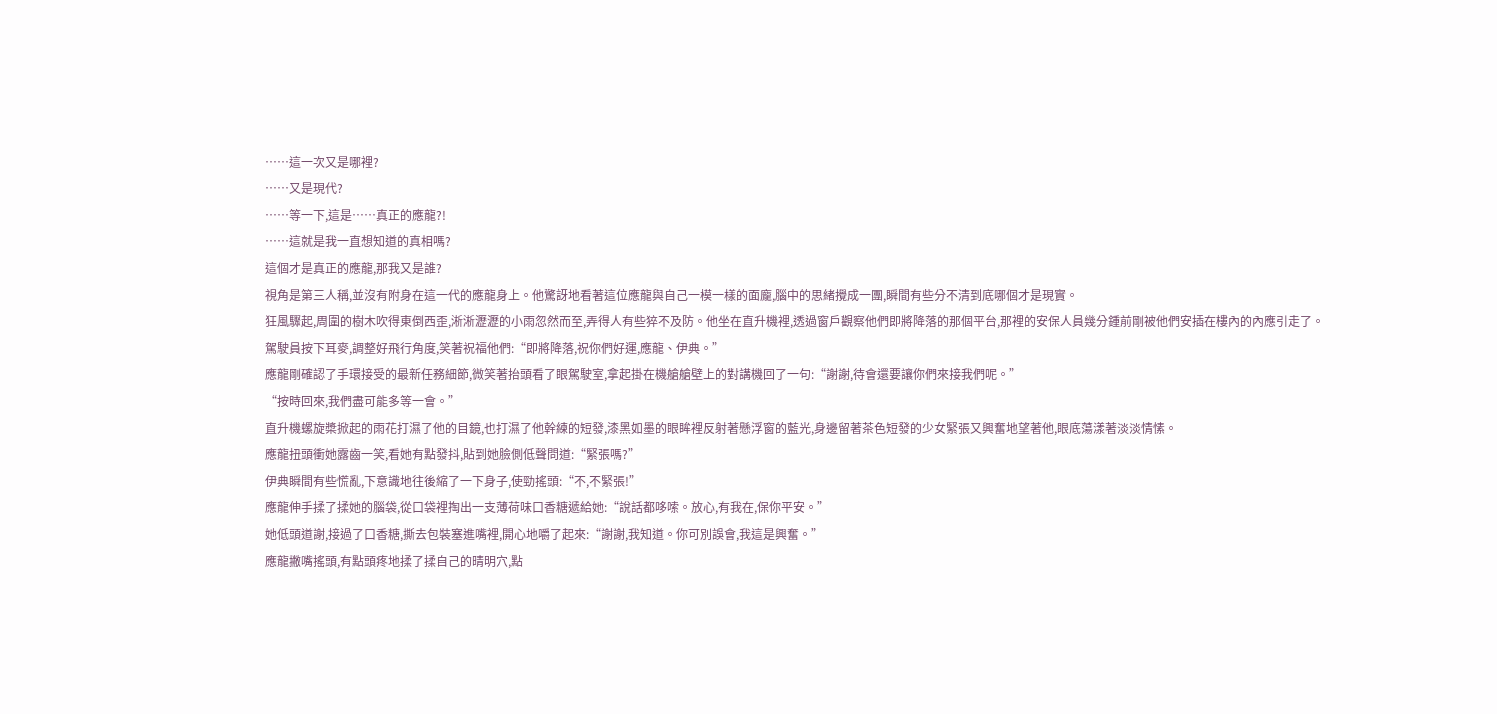……這一次又是哪裡?
……又是現代?
……等一下,這是……真正的應龍?!
……這就是我一直想知道的真相嗎?
這個才是真正的應龍,那我又是誰?
視角是第三人稱,並沒有附身在這一代的應龍身上。他驚訝地看著這位應龍與自己一模一樣的面龐,腦中的思緒攪成一團,瞬間有些分不清到底哪個才是現實。
狂風驟起,周圍的樹木吹得東倒西歪,淅淅瀝瀝的小雨忽然而至,弄得人有些猝不及防。他坐在直升機裡,透過窗戶觀察他們即將降落的那個平台,那裡的安保人員幾分鍾前剛被他們安插在樓內的內應引走了。
駕駛員按下耳麥,調整好飛行角度,笑著祝福他們:“即將降落,祝你們好運,應龍、伊典。”
應龍剛確認了手環接受的最新任務細節,微笑著抬頭看了眼駕駛室,拿起掛在機艙艙壁上的對講機回了一句:“謝謝,待會還要讓你們來接我們呢。”
“按時回來,我們盡可能多等一會。”
直升機螺旋槳掀起的雨花打濕了他的目鏡,也打濕了他幹練的短發,漆黑如墨的眼眸裡反射著懸浮窗的藍光,身邊留著茶色短發的少女緊張又興奮地望著他,眼底蕩漾著淡淡情愫。
應龍扭頭衝她露齒一笑,看她有點發抖,貼到她臉側低聲問道:“緊張嗎?”
伊典瞬間有些慌亂,下意識地往後縮了一下身子,使勁搖頭:“不,不緊張!”
應龍伸手揉了揉她的腦袋,從口袋裡掏出一支薄荷味口香糖遞給她:“說話都哆嗦。放心,有我在,保你平安。”
她低頭道謝,接過了口香糖,撕去包裝塞進嘴裡,開心地嚼了起來:“謝謝,我知道。你可別誤會,我這是興奮。”
應龍撇嘴搖頭,有點頭疼地揉了揉自己的晴明穴,點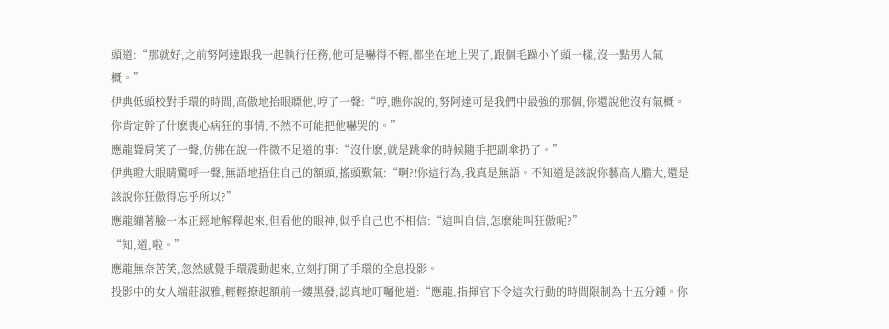頭道:“那就好,之前努阿達跟我一起執行任務,他可是嚇得不輕,都坐在地上哭了,跟個毛躁小丫頭一樣,沒一點男人氣概。”
伊典低頭校對手環的時間,高傲地抬眼瞟他,哼了一聲:“哼,瞧你說的,努阿達可是我們中最強的那個,你還說他沒有氣概。你肯定幹了什麽喪心病狂的事情,不然不可能把他嚇哭的。”
應龍聳肩笑了一聲,仿佛在說一件微不足道的事:“沒什麽,就是跳傘的時候隨手把副傘扔了。”
伊典瞪大眼睛驚呼一聲,無語地捂住自己的額頭,搖頭歎氣:“啊?!你這行為,我真是無語。不知道是該說你藝高人膽大,還是該說你狂傲得忘乎所以?”
應龍繃著臉一本正經地解釋起來,但看他的眼神,似乎自己也不相信:“這叫自信,怎麽能叫狂傲呢?”
“知,道,啦。”
應龍無奈苦笑,忽然感覺手環震動起來,立刻打開了手環的全息投影。
投影中的女人端莊淑雅,輕輕撩起額前一縷黑發,認真地叮囑他道:“應龍,指揮官下令這次行動的時間限制為十五分鍾。你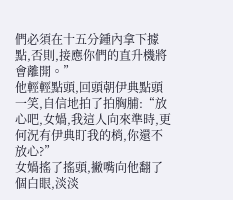們必須在十五分鍾內拿下據點,否則,接應你們的直升機將會離開。”
他輕輕點頭,回頭朝伊典點頭一笑,自信地拍了拍胸脯:“放心吧,女媧,我這人向來準時,更何況有伊典盯我的梢,你還不放心?”
女媧搖了搖頭,撇嘴向他翻了個白眼,淡淡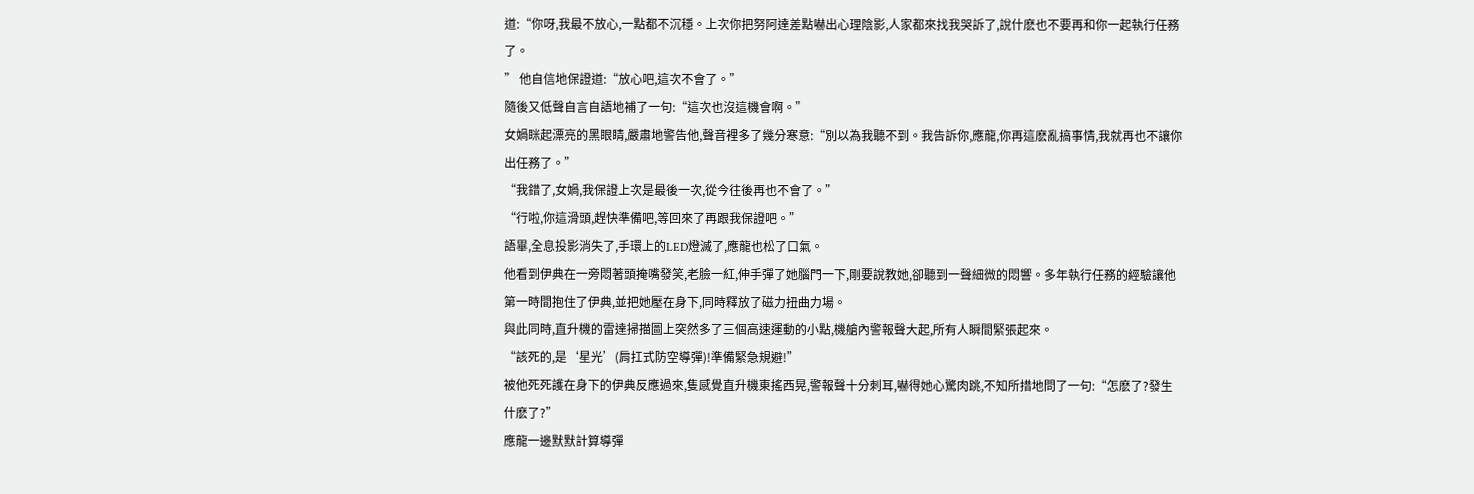道:“你呀,我最不放心,一點都不沉穩。上次你把努阿達差點嚇出心理陰影,人家都來找我哭訴了,說什麽也不要再和你一起執行任務了。
” 他自信地保證道:“放心吧,這次不會了。”
隨後又低聲自言自語地補了一句:“這次也沒這機會啊。”
女媧眯起漂亮的黑眼睛,嚴肅地警告他,聲音裡多了幾分寒意:“別以為我聽不到。我告訴你,應龍,你再這麽亂搞事情,我就再也不讓你出任務了。”
“我錯了,女媧,我保證上次是最後一次,從今往後再也不會了。”
“行啦,你這滑頭,趕快準備吧,等回來了再跟我保證吧。”
語畢,全息投影消失了,手環上的LED燈滅了,應龍也松了口氣。
他看到伊典在一旁悶著頭掩嘴發笑,老臉一紅,伸手彈了她腦門一下,剛要說教她,卻聽到一聲細微的悶響。多年執行任務的經驗讓他第一時間抱住了伊典,並把她壓在身下,同時釋放了磁力扭曲力場。
與此同時,直升機的雷達掃描圖上突然多了三個高速運動的小點,機艙內警報聲大起,所有人瞬間緊張起來。
“該死的,是‘星光’(肩扛式防空導彈)!準備緊急規避!”
被他死死護在身下的伊典反應過來,隻感覺直升機東搖西晃,警報聲十分刺耳,嚇得她心驚肉跳,不知所措地問了一句:“怎麽了?發生什麽了?”
應龍一邊默默計算導彈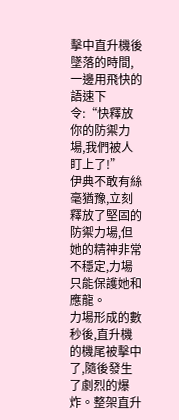擊中直升機後墜落的時間,一邊用飛快的語速下令:“快釋放你的防禦力場,我們被人盯上了!”
伊典不敢有絲毫猶豫,立刻釋放了堅固的防禦力場,但她的精神非常不穩定,力場只能保護她和應龍。
力場形成的數秒後,直升機的機尾被擊中了,隨後發生了劇烈的爆炸。整架直升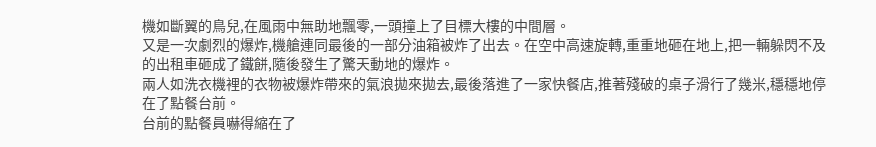機如斷翼的鳥兒,在風雨中無助地飄零,一頭撞上了目標大樓的中間層。
又是一次劇烈的爆炸,機艙連同最後的一部分油箱被炸了出去。在空中高速旋轉,重重地砸在地上,把一輛躲閃不及的出租車砸成了鐵餅,隨後發生了驚天動地的爆炸。
兩人如洗衣機裡的衣物被爆炸帶來的氣浪拋來拋去,最後落進了一家快餐店,推著殘破的桌子滑行了幾米,穩穩地停在了點餐台前。
台前的點餐員嚇得縮在了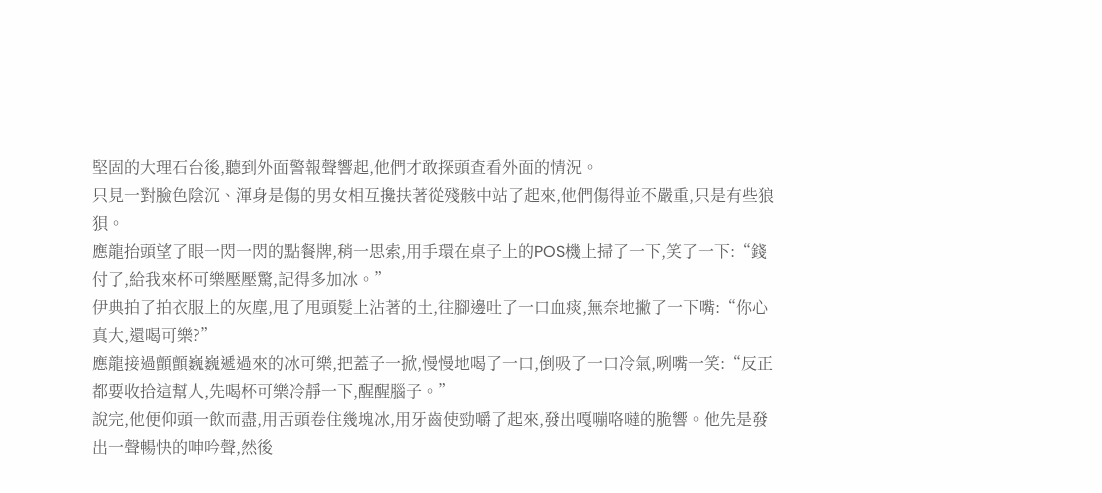堅固的大理石台後,聽到外面警報聲響起,他們才敢探頭查看外面的情況。
只見一對臉色陰沉、渾身是傷的男女相互攙扶著從殘骸中站了起來,他們傷得並不嚴重,只是有些狼狽。
應龍抬頭望了眼一閃一閃的點餐牌,稍一思索,用手環在桌子上的POS機上掃了一下,笑了一下:“錢付了,給我來杯可樂壓壓驚,記得多加冰。”
伊典拍了拍衣服上的灰塵,甩了甩頭髮上沾著的土,往腳邊吐了一口血痰,無奈地撇了一下嘴:“你心真大,還喝可樂?”
應龍接過顫顫巍巍遞過來的冰可樂,把蓋子一掀,慢慢地喝了一口,倒吸了一口冷氣,咧嘴一笑:“反正都要收拾這幫人,先喝杯可樂冷靜一下,醒醒腦子。”
說完,他便仰頭一飲而盡,用舌頭卷住幾塊冰,用牙齒使勁嚼了起來,發出嘎嘣咯噠的脆響。他先是發出一聲暢快的呻吟聲,然後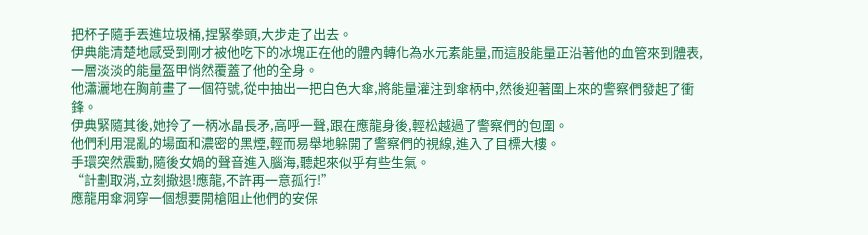把杯子隨手丟進垃圾桶,捏緊拳頭,大步走了出去。
伊典能清楚地感受到剛才被他吃下的冰塊正在他的體內轉化為水元素能量,而這股能量正沿著他的血管來到體表,一層淡淡的能量盔甲悄然覆蓋了他的全身。
他瀟灑地在胸前畫了一個符號,從中抽出一把白色大傘,將能量灌注到傘柄中,然後迎著圍上來的警察們發起了衝鋒。
伊典緊隨其後,她拎了一柄冰晶長矛,高呼一聲,跟在應龍身後,輕松越過了警察們的包圍。
他們利用混亂的場面和濃密的黑煙,輕而易舉地躲開了警察們的視線,進入了目標大樓。
手環突然震動,隨後女媧的聲音進入腦海,聽起來似乎有些生氣。
“計劃取消,立刻撤退!應龍,不許再一意孤行!”
應龍用傘洞穿一個想要開槍阻止他們的安保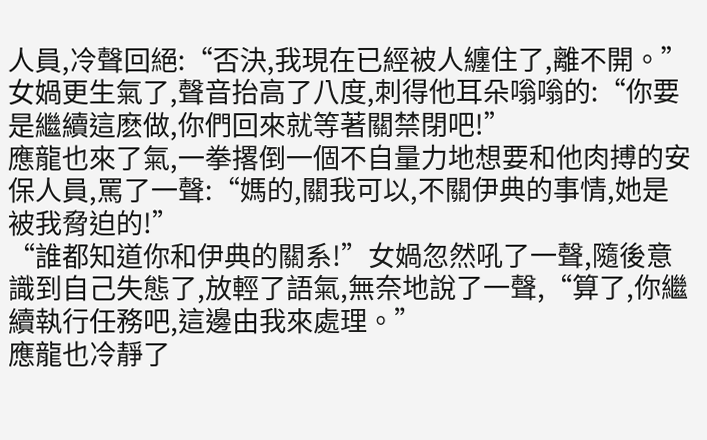人員,冷聲回絕:“否決,我現在已經被人纏住了,離不開。”
女媧更生氣了,聲音抬高了八度,刺得他耳朵嗡嗡的:“你要是繼續這麽做,你們回來就等著關禁閉吧!”
應龍也來了氣,一拳撂倒一個不自量力地想要和他肉搏的安保人員,罵了一聲:“媽的,關我可以,不關伊典的事情,她是被我脅迫的!”
“誰都知道你和伊典的關系!”女媧忽然吼了一聲,隨後意識到自己失態了,放輕了語氣,無奈地說了一聲,“算了,你繼續執行任務吧,這邊由我來處理。”
應龍也冷靜了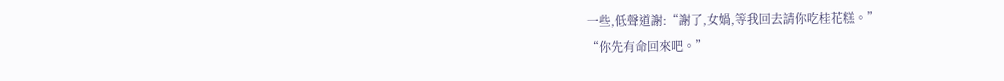一些,低聲道謝:“謝了,女媧,等我回去請你吃桂花糕。”
“你先有命回來吧。”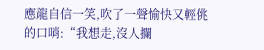應龍自信一笑,吹了一聲愉快又輕佻的口哨:“我想走,沒人攔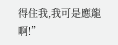得住我,我可是應龍啊!”